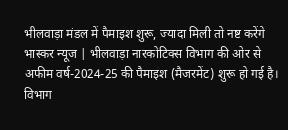भीलवाड़ा मंडल में पैमाइश शुरू, ज्यादा मिली तो नष्ट करेंगे भास्कर न्यूज | भीलवाड़ा नारकोटिक्स विभाग की ओर से अफीम वर्ष-2024-25 की पैमाइश (मैजरमेंट) शुरू हो गई है। विभाग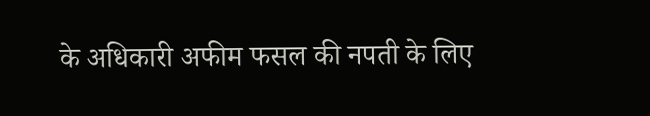के अधिकारी अफीम फसल की नपती के लिए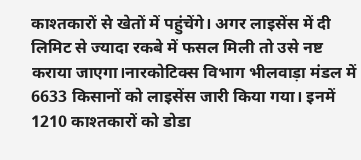काश्तकारों से खेतों में पहुंचेंगे। अगर लाइसेंस में दी लिमिट से ज्यादा रकबे में फसल मिली तो उसे नष्ट कराया जाएगा।नारकोटिक्स विभाग भीलवाड़ा मंडल में 6633 किसानों को लाइसेंस जारी किया गया। इनमें 1210 काश्तकारों को डोडा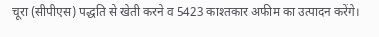चूरा (सीपीएस) पद्धति से खेती करने व 5423 काश्तकार अफीम का उत्पादन करेंगे।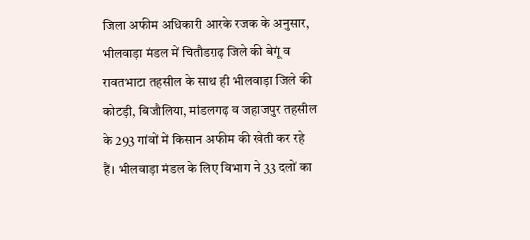जिला अफीम अधिकारी आरके रजक के अनुसार, भीलवाड़ा मंडल में चितौडग़ढ़ जिले की बेगूं व रावतभाटा तहसील के साथ ही भीलवाड़ा जिले की कोटड़ी, बिजौलिया, मांडलगढ़ व जहाजपुर तहसील के 293 गांवों में किसान अफीम की खेती कर रहे हैं। भीलवाड़ा मंडल के लिए विभाग ने 33 दलों का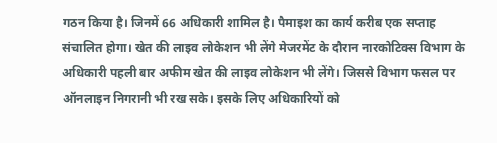गठन किया है। जिनमें 66 अधिकारी शामिल है। पैमाइश का कार्य करीब एक सप्ताह संचालित होगा। खेत की लाइव लोकेशन भी लेंगे मेजरमेंट के दौरान नारकोटिक्स विभाग के अधिकारी पहली बार अफीम खेत की लाइव लोकेशन भी लेंगे। जिससे विभाग फसल पर ऑनलाइन निगरानी भी रख सके। इसके लिए अधिकारियों को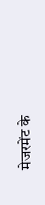मेजरमेंट के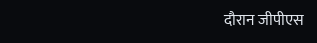दौरान जीपीएस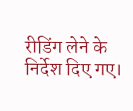रीडिंग लेने के निर्देश दिए गए।